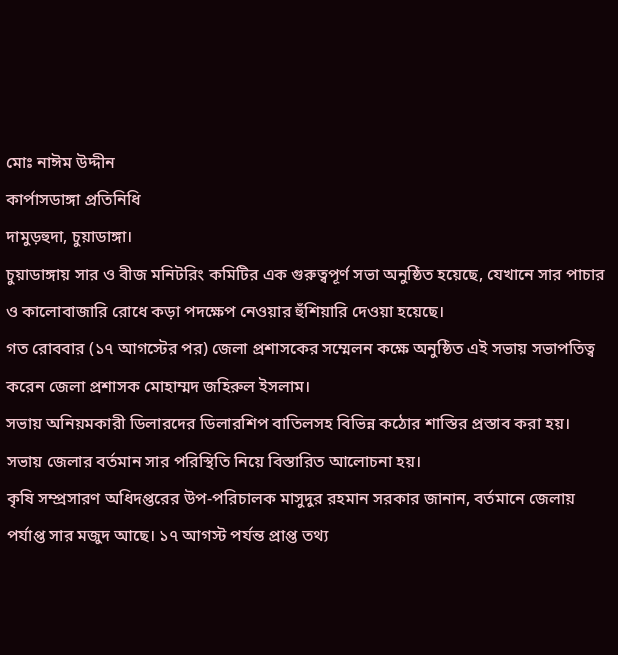মোঃ নাঈম উদ্দীন
কার্পাসডাঙ্গা প্রতিনিধি
দামুড়হুদা, চুয়াডাঙ্গা।
চুয়াডাঙ্গায় সার ও বীজ মনিটরিং কমিটির এক গুরুত্বপূর্ণ সভা অনুষ্ঠিত হয়েছে, যেখানে সার পাচার ও কালোবাজারি রোধে কড়া পদক্ষেপ নেওয়ার হুঁশিয়ারি দেওয়া হয়েছে।
গত রোববার (১৭ আগস্টের পর) জেলা প্রশাসকের সম্মেলন কক্ষে অনুষ্ঠিত এই সভায় সভাপতিত্ব করেন জেলা প্রশাসক মোহাম্মদ জহিরুল ইসলাম।
সভায় অনিয়মকারী ডিলারদের ডিলারশিপ বাতিলসহ বিভিন্ন কঠোর শাস্তির প্রস্তাব করা হয়।
সভায় জেলার বর্তমান সার পরিস্থিতি নিয়ে বিস্তারিত আলোচনা হয়।
কৃষি সম্প্রসারণ অধিদপ্তরের উপ-পরিচালক মাসুদুর রহমান সরকার জানান, বর্তমানে জেলায় পর্যাপ্ত সার মজুদ আছে। ১৭ আগস্ট পর্যন্ত প্রাপ্ত তথ্য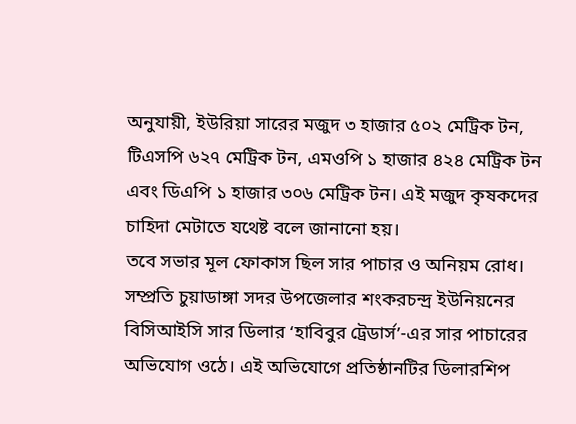অনুযায়ী, ইউরিয়া সারের মজুদ ৩ হাজার ৫০২ মেট্রিক টন, টিএসপি ৬২৭ মেট্রিক টন, এমওপি ১ হাজার ৪২৪ মেট্রিক টন এবং ডিএপি ১ হাজার ৩০৬ মেট্রিক টন। এই মজুদ কৃষকদের চাহিদা মেটাতে যথেষ্ট বলে জানানো হয়।
তবে সভার মূল ফোকাস ছিল সার পাচার ও অনিয়ম রোধ। সম্প্রতি চুয়াডাঙ্গা সদর উপজেলার শংকরচন্দ্র ইউনিয়নের বিসিআইসি সার ডিলার ‘হাবিবুর ট্রেডার্স’-এর সার পাচারের অভিযোগ ওঠে। এই অভিযোগে প্রতিষ্ঠানটির ডিলারশিপ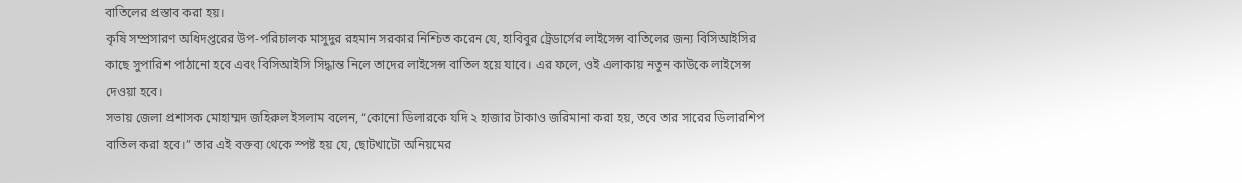বাতিলের প্রস্তাব করা হয়।
কৃষি সম্প্রসারণ অধিদপ্তরের উপ-পরিচালক মাসুদুর রহমান সরকার নিশ্চিত করেন যে, হাবিবুর ট্রেডার্সের লাইসেন্স বাতিলের জন্য বিসিআইসির কাছে সুপারিশ পাঠানো হবে এবং বিসিআইসি সিদ্ধান্ত নিলে তাদের লাইসেন্স বাতিল হয়ে যাবে। এর ফলে, ওই এলাকায় নতুন কাউকে লাইসেন্স দেওয়া হবে।
সভায় জেলা প্রশাসক মোহাম্মদ জহিরুল ইসলাম বলেন, “কোনো ডিলারকে যদি ২ হাজার টাকাও জরিমানা করা হয়, তবে তার সারের ডিলারশিপ বাতিল করা হবে।” তার এই বক্তব্য থেকে স্পষ্ট হয় যে, ছোটখাটো অনিয়মের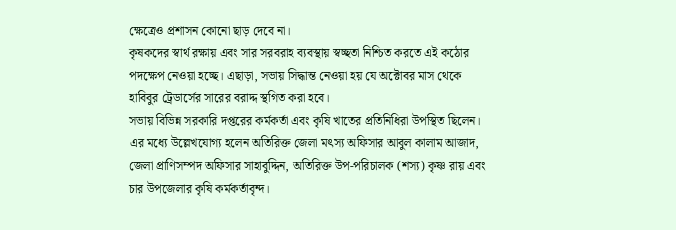ক্ষেত্রেও প্রশাসন কোনো ছাড় দেবে না।
কৃষকদের স্বার্থ রক্ষায় এবং সার সরবরাহ ব্যবস্থায় স্বচ্ছতা নিশ্চিত করতে এই কঠোর পদক্ষেপ নেওয়া হচ্ছে। এছাড়া, সভায় সিদ্ধান্ত নেওয়া হয় যে অক্টোবর মাস থেকে হাবিবুর ট্রেডার্সের সারের বরাদ্দ স্থগিত করা হবে।
সভায় বিভিন্ন সরকারি দপ্তরের কর্মকর্তা এবং কৃষি খাতের প্রতিনিধিরা উপস্থিত ছিলেন। এর মধ্যে উল্লেখযোগ্য হলেন অতিরিক্ত জেলা মৎস্য অফিসার আবুল কালাম আজাদ, জেলা প্রাণিসম্পদ অফিসার সাহাবুদ্দিন, অতিরিক্ত উপ-পরিচালক (শস্য) কৃষ্ণ রায় এবং চার উপজেলার কৃষি কর্মকর্তাবৃন্দ।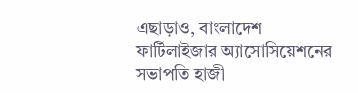এছাড়াও, বাংলাদেশ ফার্টিলাইজার অ্যাসোসিয়েশনের সভাপতি হাজী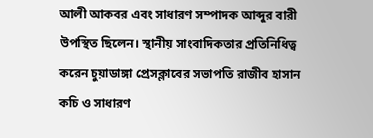আলী আকবর এবং সাধারণ সম্পাদক আব্দুর বারী উপস্থিত ছিলেন। স্থানীয় সাংবাদিকতার প্রতিনিধিত্ব করেন চুয়াডাঙ্গা প্রেসক্লাবের সভাপতি রাজীব হাসান কচি ও সাধারণ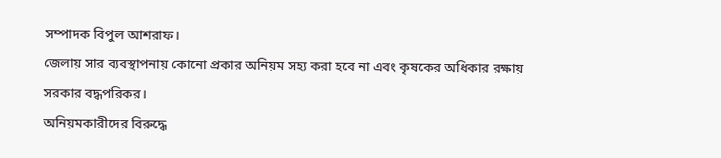সম্পাদক বিপুল আশরাফ।
জেলায় সার ব্যবস্থাপনায় কোনো প্রকার অনিয়ম সহ্য করা হবে না এবং কৃষকের অধিকার রক্ষায় সরকার বদ্ধপরিকর।
অনিয়মকারীদের বিরুদ্ধে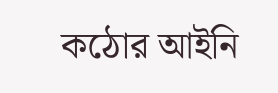কঠোর আইনি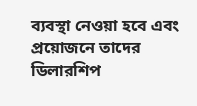ব্যবস্থা নেওয়া হবে এবং প্রয়োজনে তাদের ডিলারশিপ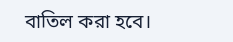বাতিল করা হবে।